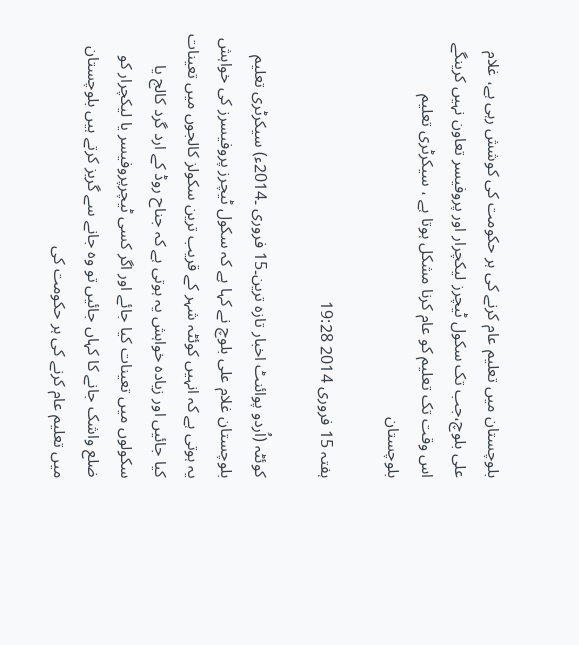بلوچستان میں تعلیم عام کرنے کی ہر حکومت کی کوشش رہی ہے، غلام علی بلوچ،جب تک سکول ٹیچرز لیکچرار اور پروفیسر تعاون نہیں کرینگے اس وقت تک تعلیم کو عام کرنا مشکل ہوتا ہے ، سیکرٹری تعلیم بلوچستان

ہفتہ 15 فروری 2014 19:28

کوئٹہ (اُردو پوائنٹ اخبار تازہ ترین۔15 فروری ۔2014ء) سیکرٹری تعلیم بلوچستان غلام علی بلوچ نے کہا ہے کہ سکول ٹیچرز پروفیسرز کی خواہش یہ ہوتی ہے کہ انہیں کوئٹہ شہر کے قریب ترین سکولز کالجوں میں تعینات کیا جائیں اور زیادہ خواہش یہ ہوتی ہے کہ جناح روڈ کے ارد گرد کالج یا سکولوں میں تعینات کیا جائے اور اگر کسی ٹیچرپروفیسر یا لیکچرار کو ضلع واشک جانے کا کہاں جائیں تو وہ جانے سے گریز کرتے ہیں بلوچستان میں تعلیم عام کرنے کی ہر حکومت کی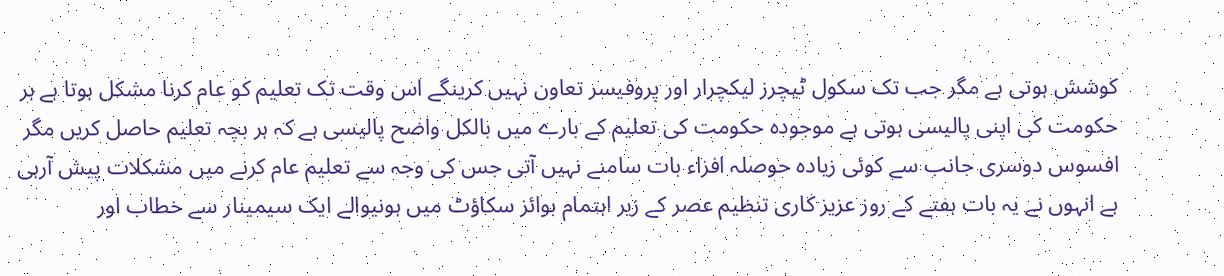کوشش ہوتی ہے مگر جب تک سکول ٹیچرز لیکچرار اور پروفیسر تعاون نہیں کرینگے اس وقت تک تعلیم کو عام کرنا مشکل ہوتا ہے ہر حکومت کی اپنی پالیسی ہوتی ہے موجودہ حکومت کی تعلیم کے بارے میں بالکل واضح پالیسی ہے کہ ہر بچہ تعلیم حاصل کریں مگر افسوس دوسری جانب سے کوئی زیادہ حوصلہ افزاء بات سامنے نہیں آتی جس کی وجہ سے تعلیم عام کرنے میں مشکلات پیش آرہی ہے انہوں نے یہ بات ہفتے کے روز عزیز کاری تنظیم عصر کے زیر اہتمام بوائز سکاؤٹ میں ہونیوالے ایک سیمینار سے خطاب اور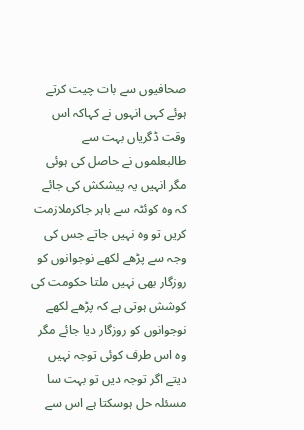صحافیوں سے بات چیت کرتے ہوئے کہی انہوں نے کہاکہ اس وقت ڈگریاں بہت سے طالبعلموں نے حاصل کی ہوئی مگر انہیں یہ پیشکش کی جائے کہ وہ کوئٹہ سے باہر جاکرملازمت کریں تو وہ نہیں جاتے جس کی وجہ سے پڑھے لکھے نوجوانوں کو روزگار بھی نہیں ملتا حکومت کی کوشش ہوتی ہے کہ پڑھے لکھے نوجوانوں کو روزگار دیا جائے مگر وہ اس طرف کوئی توجہ نہیں دیتے اگر توجہ دیں تو بہت سا مسئلہ حل ہوسکتا ہے اس سے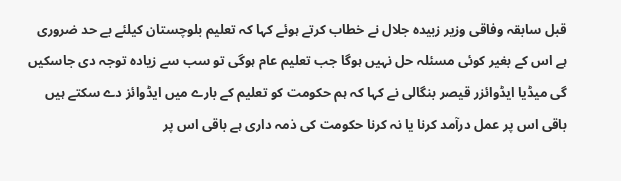قبل سابقہ وفاقی وزیر زبیدہ جلال نے خطاب کرتے ہوئے کہا کہ تعلیم بلوچستان کیلئے بے حد ضروری ہے اس کے بغیر کوئی مسئلہ حل نہیں ہوگا جب تعلیم عام ہوگی تو سب سے زیادہ توجہ دی جاسکیں گی میڈیا ایڈوائزر قیصر بنگالی نے کہا کہ ہم حکومت کو تعلیم کے بارے میں ایڈوائز دے سکتے ہیں باقی اس پر عمل درآمد کرنا یا نہ کرنا حکومت کی ذمہ داری ہے باقی اس پر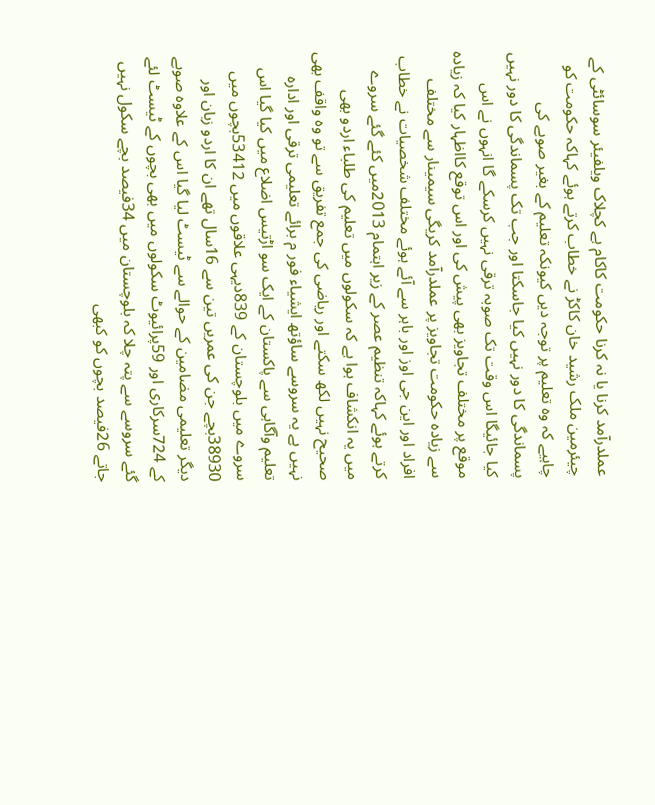عملدرآمد کرنا یا نہ کرنا حکومت کاکام ہے کچلاک ویلفیئر سوسائٹی کے چیئرمین ملک رشید خان کاکڑ نے خطاب کرتے ہوئے کہاکہ حکومت کو چاہیے کہ وہ تعلیم پر توجہ دیں کیونکہ تعلیم کے بغیر صوبے کی پسماندگی کا دور نہیں کیا جاسکتا اور جب تک پسماندگی کا دور نہیں کیا جائیگا اس وقت تک صوبہ ترقی نہیں کرسکے گا انہوں نے اس موقع پر مختلف تجاویز بھی پیش کی اور اس توقع کااظہار کیا کہ زیادہ سے زیادہ حکومت تجاویز پر عملدرآمد کریگی سیمینار سے مختلف افراد اور این جی اوز اور باہر سے آئے ہوئے مختلف شخصیات نے خطاب کرتے ہوئے کہاکہ تنظیم عصر کے زیر اہتمام 2013میں کئے گئے سروے میں یہ انکشاف ہوا ہے کہ سکولوں میں تعلیم کی طلباء اردو بھی صحیح نہیں لکھ سکتے اور ریاضی کی جمع تفریق سے تو وہ واقف بھی نہیں ہے یہ سروسے ساؤتھ ایشیاء فور م برائے تعلیمی ترقی اور ادارہ تعلیم وآگاہی سے پاکستان کے ایک سو اڑتیس اضلاع میں کیا گیا اس سروے میں بلوچستان کے 839دیہی علاقوں میں 53412بچوں میں 38930بچے جن کی عمریں تین سے 16سال تھے ان کا اردو زبان اور دیگر تعلیمی مضامین کے حوالے سے ٹیسٹ لیا گیا اس کے علاوہ صوبے کے 724سرکاری اور 59پرائیوٹ سکولوں میں بھی بچوں کے ٹیسٹ لئے گئے سروسے سے پتہ چلا کہ بلوچستان میں 34فیصد بچے سکول نہیں جاتے 26فیصد بچوں کو کبھی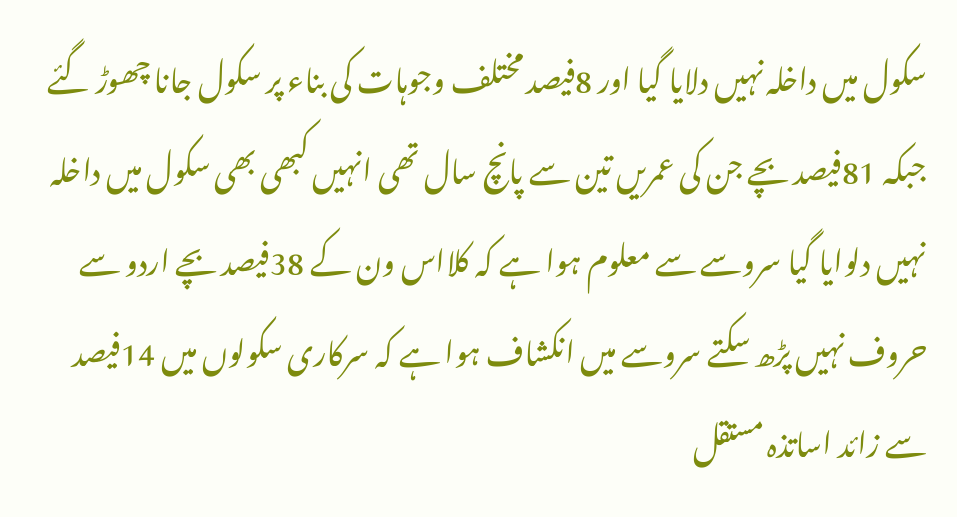سکول میں داخلہ نہیں دلایا گیا اور 8فیصد مختلف وجوہات کی بناء پر سکول جانا چھوڑ گئے جبکہ 81فیصد بچے جن کی عمریں تین سے پانچ سال تھی انہیں کبھی بھی سکول میں داخلہ نہیں دلوایا گیا سروسے سے معلوم ہوا ہے کہ کلااس ون کے 38فیصد بچے اردو سے حروف نہیں پڑھ سکتے سروسے میں انکشاف ہوا ہے کہ سرکاری سکولوں میں 14فیصد سے زائد اساتذہ مستقل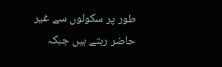طور پر سکولوں سے غیر حاضر رہتے ہیں جبکہ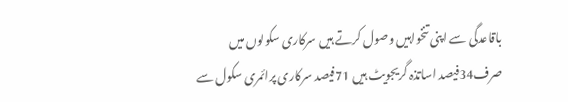باقاعدگی سے اپنی تنخواہیں وصول کرتے ہیں سرکاری سکولوں میں صرف34فیصد اساتذہ گریجویٹ ہیں 71فیصد سرکاری پرائمری سکول سے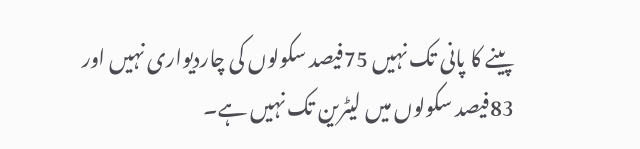پینے کا پانی تک نہیں 75فیصد سکولوں کی چاردیواری نہیں اور 83فیصد سکولوں میں لیٹرین تک نہیں ہے۔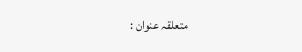متعلقہ عنوان :